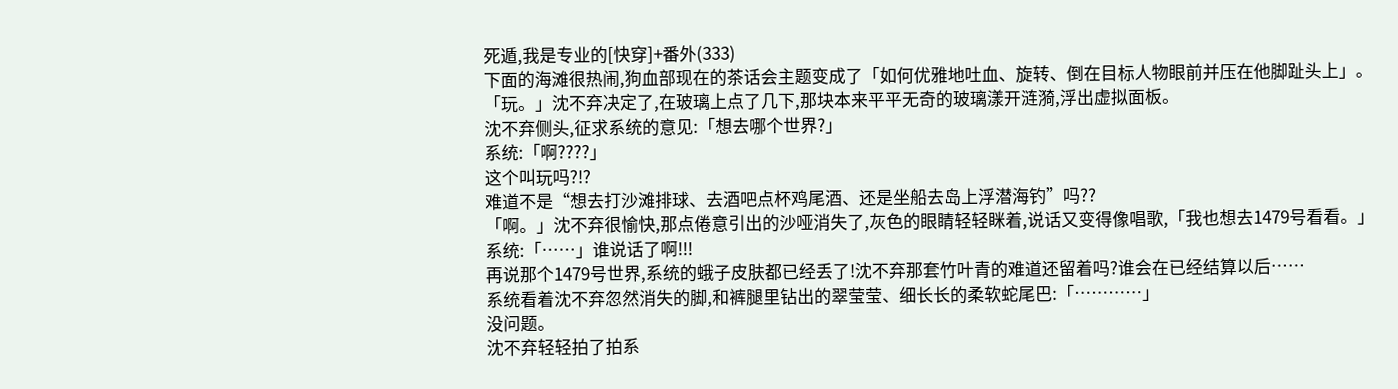死遁,我是专业的[快穿]+番外(333)
下面的海滩很热闹,狗血部现在的茶话会主题变成了「如何优雅地吐血、旋转、倒在目标人物眼前并压在他脚趾头上」。
「玩。」沈不弃决定了,在玻璃上点了几下,那块本来平平无奇的玻璃漾开涟漪,浮出虚拟面板。
沈不弃侧头,征求系统的意见:「想去哪个世界?」
系统:「啊????」
这个叫玩吗?!?
难道不是“想去打沙滩排球、去酒吧点杯鸡尾酒、还是坐船去岛上浮潜海钓”吗??
「啊。」沈不弃很愉快,那点倦意引出的沙哑消失了,灰色的眼睛轻轻眯着,说话又变得像唱歌,「我也想去1479号看看。」
系统:「……」谁说话了啊!!!
再说那个1479号世界,系统的蛾子皮肤都已经丢了!沈不弃那套竹叶青的难道还留着吗?谁会在已经结算以后……
系统看着沈不弃忽然消失的脚,和裤腿里钻出的翠莹莹、细长长的柔软蛇尾巴:「…………」
没问题。
沈不弃轻轻拍了拍系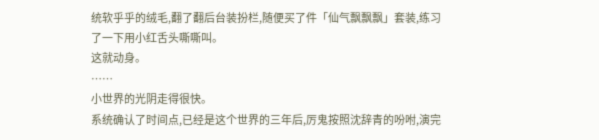统软乎乎的绒毛,翻了翻后台装扮栏,随便买了件「仙气飘飘飘」套装,练习了一下用小红舌头嘶嘶叫。
这就动身。
……
小世界的光阴走得很快。
系统确认了时间点,已经是这个世界的三年后,厉鬼按照沈辞青的吩咐,演完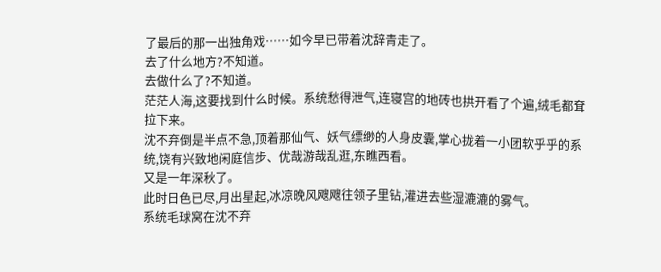了最后的那一出独角戏……如今早已带着沈辞青走了。
去了什么地方?不知道。
去做什么了?不知道。
茫茫人海,这要找到什么时候。系统愁得泄气,连寝宫的地砖也拱开看了个遍,绒毛都耷拉下来。
沈不弃倒是半点不急,顶着那仙气、妖气缥缈的人身皮囊,掌心拢着一小团软乎乎的系统,饶有兴致地闲庭信步、优哉游哉乱逛,东瞧西看。
又是一年深秋了。
此时日色已尽,月出星起,冰凉晚风飕飕往领子里钻,灌进去些湿漉漉的雾气。
系统毛球窝在沈不弃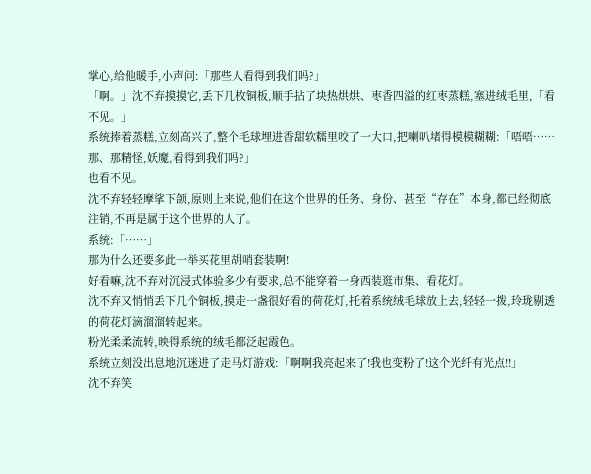掌心,给他暖手,小声问:「那些人看得到我们吗?」
「啊。」沈不弃摸摸它,丢下几枚铜板,顺手拈了块热烘烘、枣香四溢的红枣蒸糕,塞进绒毛里,「看不见。」
系统捧着蒸糕,立刻高兴了,整个毛球埋进香甜软糯里咬了一大口,把喇叭堵得模模糊糊:「唔唔……那、那精怪,妖魔,看得到我们吗?」
也看不见。
沈不弃轻轻摩挲下颌,原则上来说,他们在这个世界的任务、身份、甚至“存在”本身,都已经彻底注销,不再是属于这个世界的人了。
系统:「……」
那为什么还要多此一举买花里胡哨套装啊!
好看嘛,沈不弃对沉浸式体验多少有要求,总不能穿着一身西装逛市集、看花灯。
沈不弃又悄悄丢下几个铜板,摸走一盏很好看的荷花灯,托着系统绒毛球放上去,轻轻一拨,玲珑剔透的荷花灯滴溜溜转起来。
粉光柔柔流转,映得系统的绒毛都泛起霞色。
系统立刻没出息地沉迷进了走马灯游戏:「啊啊我亮起来了!我也变粉了!这个光纤有光点!!」
沈不弃笑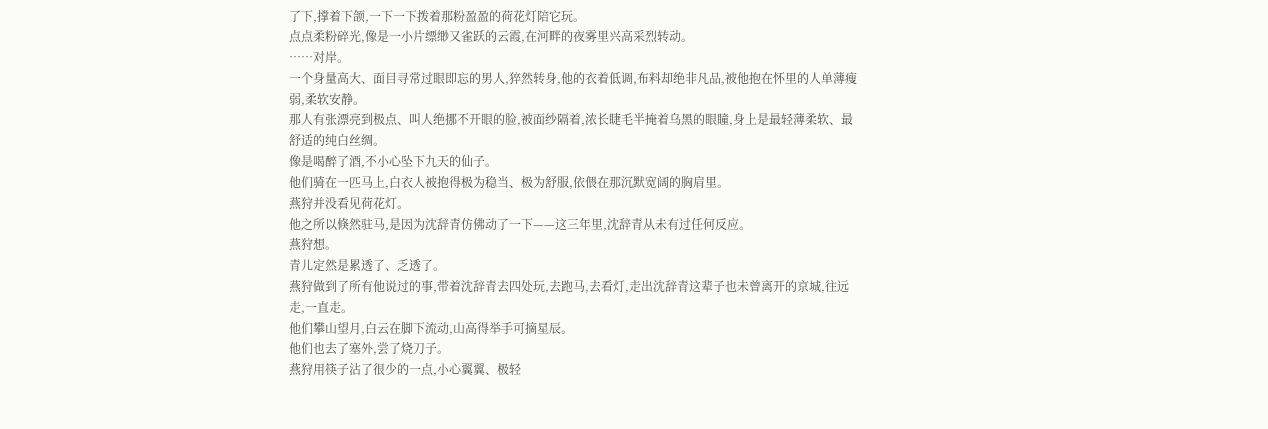了下,撑着下颌,一下一下拨着那粉盈盈的荷花灯陪它玩。
点点柔粉碎光,像是一小片缥缈又雀跃的云霞,在河畔的夜雾里兴高采烈转动。
……对岸。
一个身量高大、面目寻常过眼即忘的男人,猝然转身,他的衣着低调,布料却绝非凡品,被他抱在怀里的人单薄瘦弱,柔软安静。
那人有张漂亮到极点、叫人绝挪不开眼的脸,被面纱隔着,浓长睫毛半掩着乌黑的眼瞳,身上是最轻薄柔软、最舒适的纯白丝绸。
像是喝醉了酒,不小心坠下九天的仙子。
他们骑在一匹马上,白衣人被抱得极为稳当、极为舒服,依偎在那沉默宽阔的胸肩里。
燕狩并没看见荷花灯。
他之所以倏然驻马,是因为沈辞青仿佛动了一下——这三年里,沈辞青从未有过任何反应。
燕狩想。
青儿定然是累透了、乏透了。
燕狩做到了所有他说过的事,带着沈辞青去四处玩,去跑马,去看灯,走出沈辞青这辈子也未曾离开的京城,往远走,一直走。
他们攀山望月,白云在脚下流动,山高得举手可摘星辰。
他们也去了塞外,尝了烧刀子。
燕狩用筷子沾了很少的一点,小心翼翼、极轻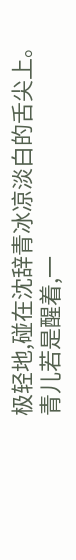极轻地,碰在沈辞青冰凉淡白的舌尖上。
青儿若是醒着,一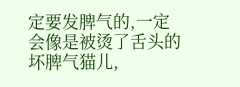定要发脾气的,一定会像是被烫了舌头的坏脾气猫儿,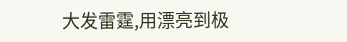大发雷霆,用漂亮到极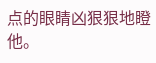点的眼睛凶狠狠地瞪他。